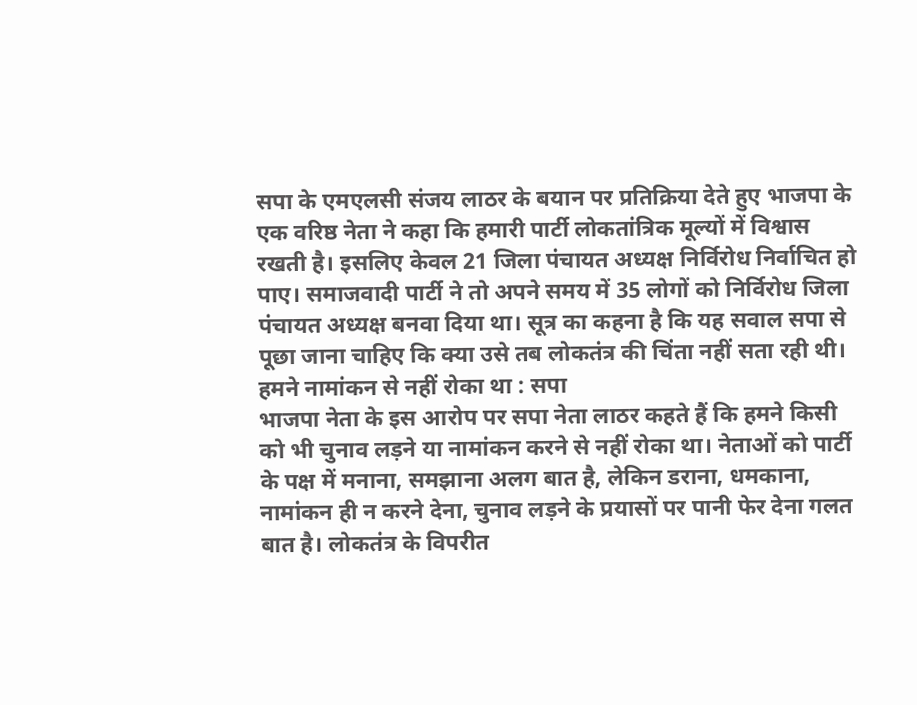सपा के एमएलसी संजय लाठर के बयान पर प्रतिक्रिया देते हुए भाजपा के एक वरिष्ठ नेता ने कहा कि हमारी पार्टी लोकतांत्रिक मूल्यों में विश्वास रखती है। इसलिए केवल 21 जिला पंचायत अध्यक्ष निर्विरोध निर्वाचित हो पाए। समाजवादी पार्टी ने तो अपने समय में 35 लोगों को निर्विरोध जिला पंचायत अध्यक्ष बनवा दिया था। सूत्र का कहना है कि यह सवाल सपा से पूछा जाना चाहिए कि क्या उसे तब लोकतंत्र की चिंता नहीं सता रही थी।
हमने नामांकन से नहीं रोका था : सपा
भाजपा नेता के इस आरोप पर सपा नेता लाठर कहते हैं कि हमने किसी को भी चुनाव लड़ने या नामांकन करने से नहीं रोका था। नेताओं को पार्टी के पक्ष में मनाना, समझाना अलग बात है, लेकिन डराना, धमकाना, नामांकन ही न करने देना, चुनाव लड़ने के प्रयासों पर पानी फेर देना गलत बात है। लोकतंत्र के विपरीत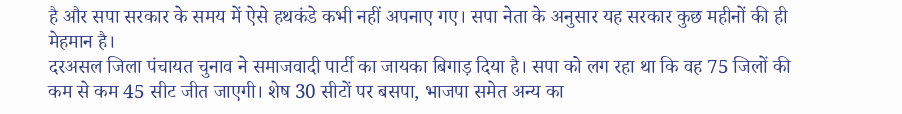है और सपा सरकार के समय में ऐसे हथकंडे कभी नहीं अपनाए गए। सपा नेता के अनुसार यह सरकार कुछ महीनों की ही मेहमान है।
दरअसल जिला पंचायत चुनाव ने समाजवादी पार्टी का जायका बिगाड़ दिया है। सपा को लग रहा था कि वह 75 जिलों की कम से कम 45 सीट जीत जाएगी। शेष 30 सीटों पर बसपा, भाजपा समेत अन्य का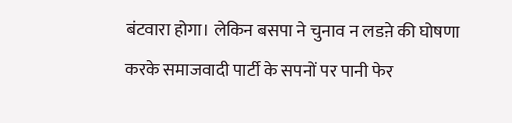बंटवारा होगा। लेकिन बसपा ने चुनाव न लडऩे की घोषणा करके समाजवादी पार्टी के सपनों पर पानी फेर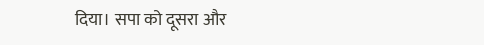दिया। सपा को दूसरा और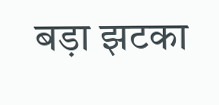बड़ा झटका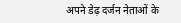अपने डेढ़ दर्जन नेताओं के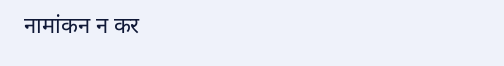नामांकन न कर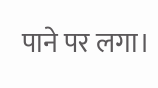पाने पर लगा।